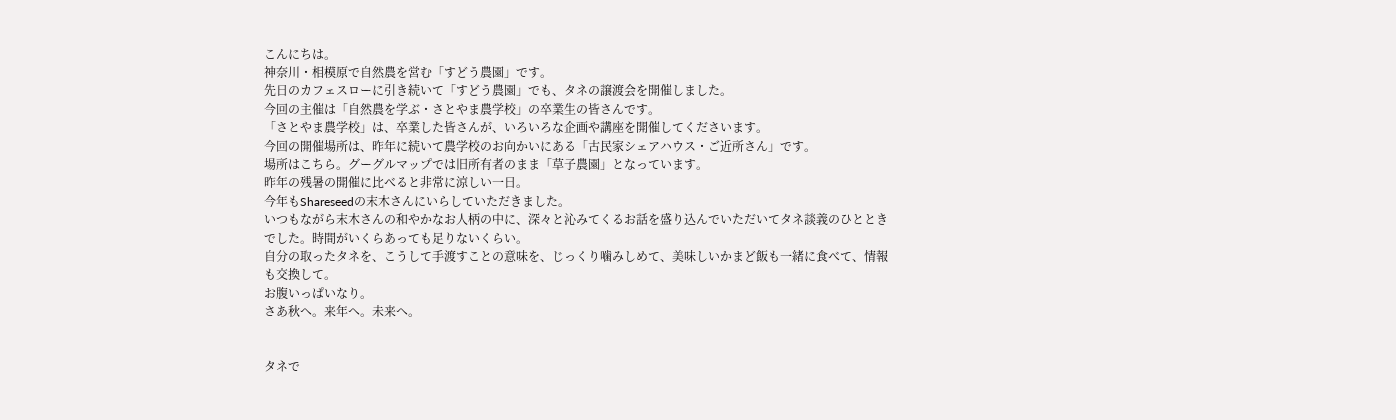こんにちは。
神奈川・相模原で自然農を営む「すどう農園」です。
先日のカフェスローに引き続いて「すどう農園」でも、タネの譲渡会を開催しました。
今回の主催は「自然農を学ぶ・さとやま農学校」の卒業生の皆さんです。
「さとやま農学校」は、卒業した皆さんが、いろいろな企画や講座を開催してくださいます。
今回の開催場所は、昨年に続いて農学校のお向かいにある「古民家シェアハウス・ご近所さん」です。
場所はこちら。グーグルマップでは旧所有者のまま「草子農園」となっています。
昨年の残暑の開催に比べると非常に涼しい一日。
今年もShareseedの末木さんにいらしていただきました。
いつもながら末木さんの和やかなお人柄の中に、深々と沁みてくるお話を盛り込んでいただいてタネ談義のひとときでした。時間がいくらあっても足りないくらい。
自分の取ったタネを、こうして手渡すことの意味を、じっくり噛みしめて、美味しいかまど飯も一緒に食べて、情報も交換して。
お腹いっぱいなり。
さあ秋へ。来年へ。未来へ。


タネで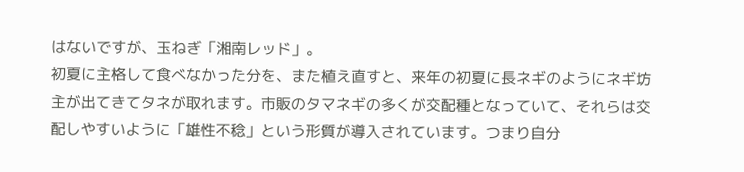はないですが、玉ねぎ「湘南レッド」。
初夏に主格して食べなかった分を、また植え直すと、来年の初夏に長ネギのようにネギ坊主が出てきてタネが取れます。市販のタマネギの多くが交配種となっていて、それらは交配しやすいように「雄性不稔」という形質が導入されています。つまり自分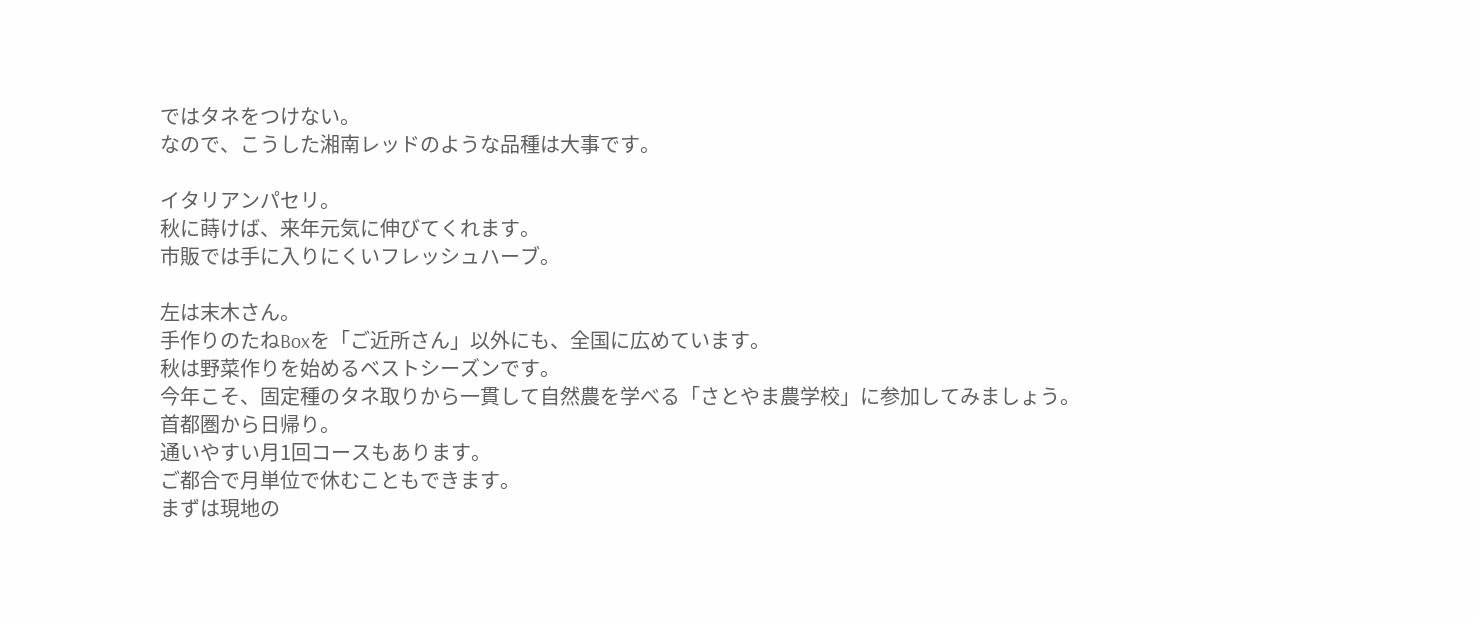ではタネをつけない。
なので、こうした湘南レッドのような品種は大事です。

イタリアンパセリ。
秋に蒔けば、来年元気に伸びてくれます。
市販では手に入りにくいフレッシュハーブ。

左は末木さん。
手作りのたねBoxを「ご近所さん」以外にも、全国に広めています。
秋は野菜作りを始めるベストシーズンです。
今年こそ、固定種のタネ取りから一貫して自然農を学べる「さとやま農学校」に参加してみましょう。
首都圏から日帰り。
通いやすい月1回コースもあります。
ご都合で月単位で休むこともできます。
まずは現地の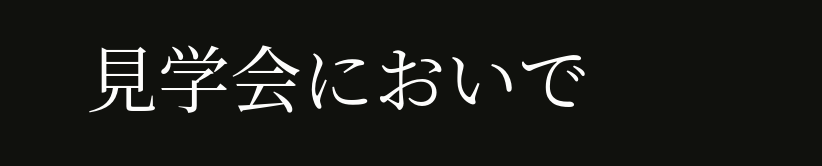見学会においで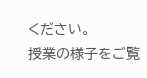ください。
授業の様子をご覧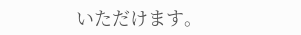いただけます。